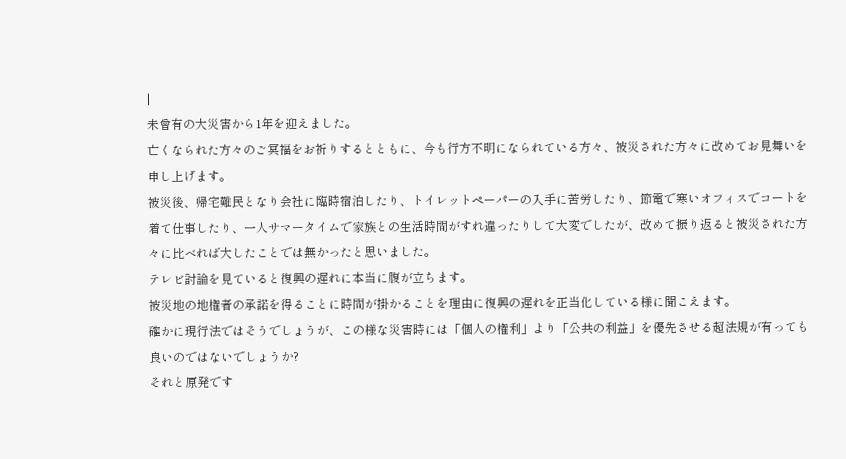|
未曾有の大災害から1年を迎えました。
亡くなられた方々のご冥福をお祈りするとともに、今も行方不明になられている方々、被災された方々に改めてお見舞いを申し上げます。
被災後、帰宅難民となり会社に臨時宿泊したり、トイレットペーパーの入手に苦労したり、節電で寒いオフィスでコートを着て仕事したり、一人サマータイムで家族との生活時間がすれ違ったりして大変でしたが、改めて振り返ると被災された方々に比べれば大したことでは無かったと思いました。
テレビ討論を見ていると復興の遅れに本当に腹が立ちます。
被災地の地権者の承諾を得ることに時間が掛かることを理由に復興の遅れを正当化している様に聞こえます。
確かに現行法ではそうでしょうが、この様な災害時には「個人の権利」より「公共の利益」を優先させる超法規が有っても良いのではないでしょうか?
それと原発です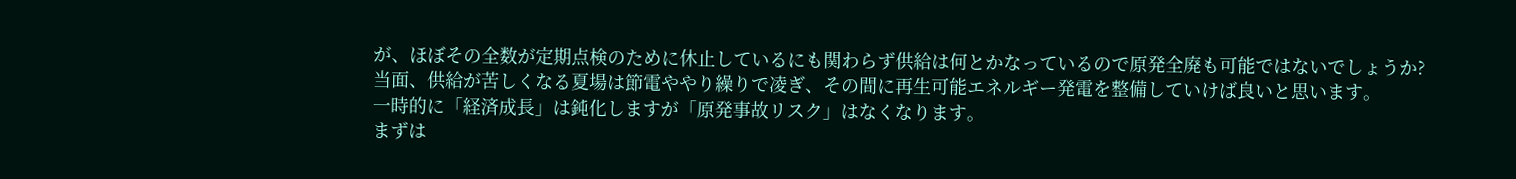が、ほぼその全数が定期点検のために休止しているにも関わらず供給は何とかなっているので原発全廃も可能ではないでしょうか?
当面、供給が苦しくなる夏場は節電ややり繰りで凌ぎ、その間に再生可能エネルギー発電を整備していけば良いと思います。
一時的に「経済成長」は鈍化しますが「原発事故リスク」はなくなります。
まずは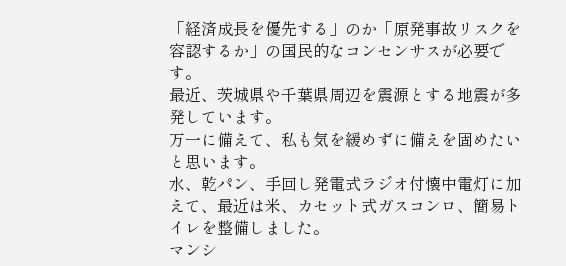「経済成長を優先する」のか「原発事故リスクを容認するか」の国民的なコンセンサスが必要です。
最近、茨城県や千葉県周辺を震源とする地震が多発しています。
万一に備えて、私も気を緩めずに備えを固めたいと思います。
水、乾パン、手回し発電式ラジオ付懐中電灯に加えて、最近は米、カセット式ガスコンロ、簡易トイレを整備しました。
マンシ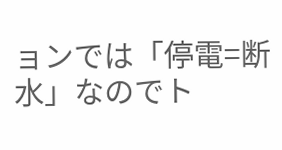ョンでは「停電=断水」なのでト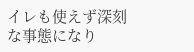イレも使えず深刻な事態になり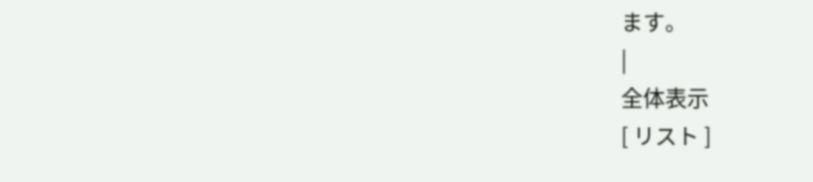ます。
|
全体表示
[ リスト ]